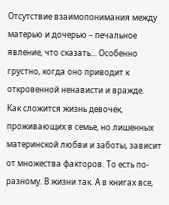Отсутствие взаимопонимания между матерью и дочерью – печальное явление, что сказать... Особенно грустно, когда оно приводит к откровенной ненависти и вражде.
Как сложится жизнь девочек, проживающих в семье, но лишенных материнской любви и заботы, зависит от множества факторов. То есть по-разному. В жизни так. А в книгах все,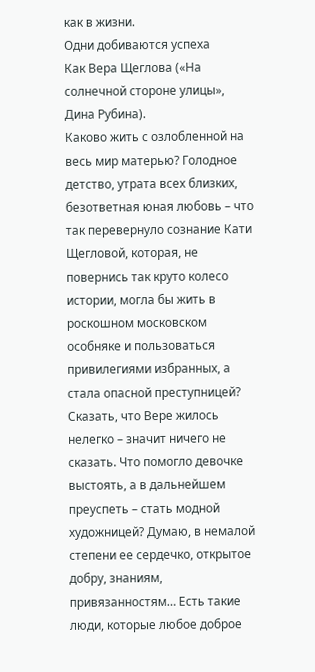как в жизни.
Одни добиваются успеха
Как Вера Щеглова («На солнечной стороне улицы», Дина Рубина).
Каково жить с озлобленной на весь мир матерью? Голодное детство, утрата всех близких, безответная юная любовь – что так перевернуло сознание Кати Щегловой, которая, не повернись так круто колесо истории, могла бы жить в роскошном московском особняке и пользоваться привилегиями избранных, а стала опасной преступницей?
Сказать, что Вере жилось нелегко – значит ничего не сказать. Что помогло девочке выстоять, а в дальнейшем преуспеть – стать модной художницей? Думаю, в немалой степени ее сердечко, открытое добру, знаниям, привязанностям… Есть такие люди, которые любое доброе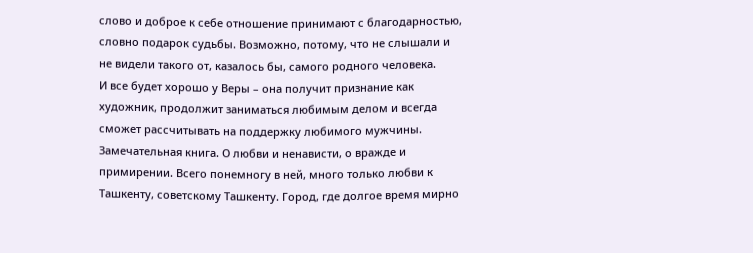слово и доброе к себе отношение принимают с благодарностью, словно подарок судьбы. Возможно, потому, что не слышали и не видели такого от, казалось бы, самого родного человека.
И все будет хорошо у Веры – она получит признание как художник, продолжит заниматься любимым делом и всегда сможет рассчитывать на поддержку любимого мужчины.
Замечательная книга. О любви и ненависти, о вражде и примирении. Всего понемногу в ней, много только любви к Ташкенту, советскому Ташкенту. Город, где долгое время мирно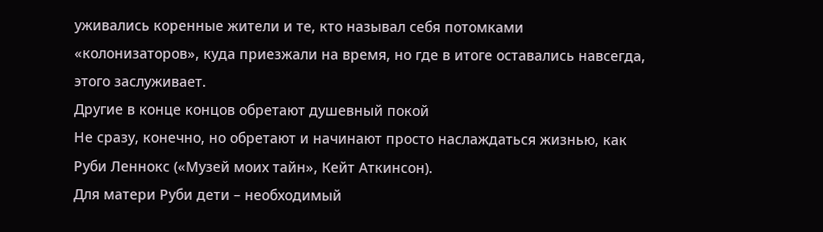уживались коренные жители и те, кто называл себя потомками «колонизаторов», куда приезжали на время, но где в итоге оставались навсегда, этого заслуживает.
Другие в конце концов обретают душевный покой
Не сразу, конечно, но обретают и начинают просто наслаждаться жизнью, как Руби Леннокс («Музей моих тайн», Кейт Аткинсон).
Для матери Руби дети – необходимый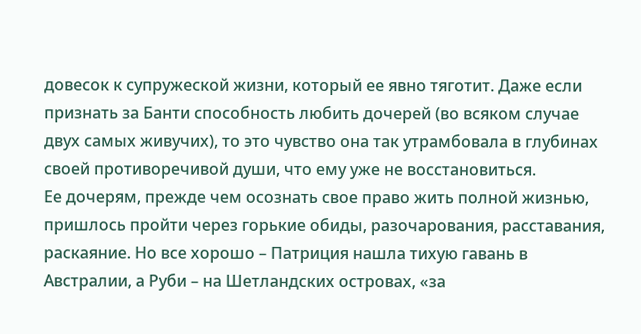довесок к супружеской жизни, который ее явно тяготит. Даже если признать за Банти способность любить дочерей (во всяком случае двух самых живучих), то это чувство она так утрамбовала в глубинах своей противоречивой души, что ему уже не восстановиться.
Ее дочерям, прежде чем осознать свое право жить полной жизнью, пришлось пройти через горькие обиды, разочарования, расставания, раскаяние. Но все хорошо – Патриция нашла тихую гавань в Австралии, а Руби – на Шетландских островах, «за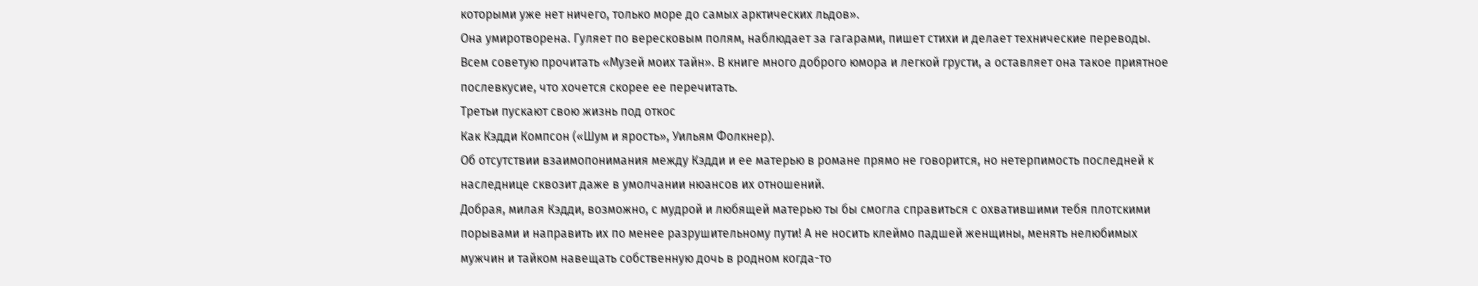которыми уже нет ничего, только море до самых арктических льдов».
Она умиротворена. Гуляет по вересковым полям, наблюдает за гагарами, пишет стихи и делает технические переводы.
Всем советую прочитать «Музей моих тайн». В книге много доброго юмора и легкой грусти, а оставляет она такое приятное послевкусие, что хочется скорее ее перечитать.
Третьи пускают свою жизнь под откос
Как Кэдди Компсон («Шум и ярость», Уильям Фолкнер).
Об отсутствии взаимопонимания между Кэдди и ее матерью в романе прямо не говорится, но нетерпимость последней к наследнице сквозит даже в умолчании нюансов их отношений.
Добрая, милая Кэдди, возможно, с мудрой и любящей матерью ты бы смогла справиться с охватившими тебя плотскими порывами и направить их по менее разрушительному пути! А не носить клеймо падшей женщины, менять нелюбимых мужчин и тайком навещать собственную дочь в родном когда-то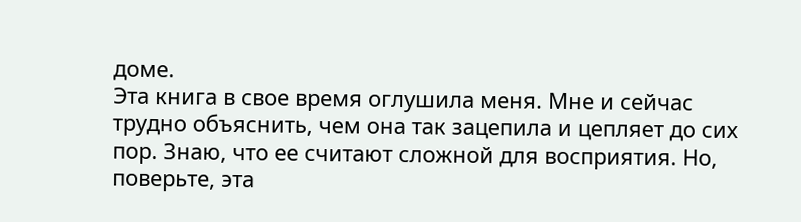доме.
Эта книга в свое время оглушила меня. Мне и сейчас трудно объяснить, чем она так зацепила и цепляет до сих пор. Знаю, что ее считают сложной для восприятия. Но, поверьте, эта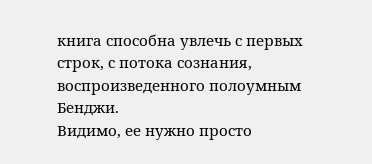книга способна увлечь с первых строк, с потока сознания, воспроизведенного полоумным Бенджи.
Видимо, ее нужно просто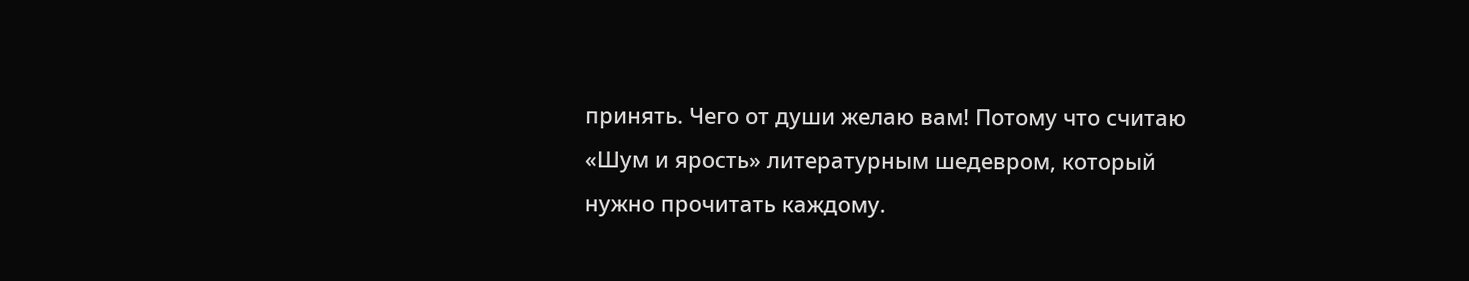принять. Чего от души желаю вам! Потому что считаю «Шум и ярость» литературным шедевром, который нужно прочитать каждому.